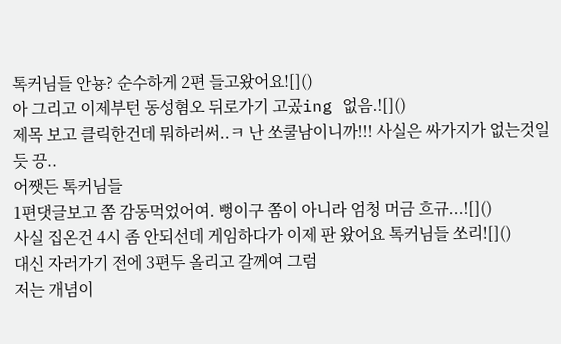톡커님들 안뇽? 순수하게 2편 들고왔어요![]()
아 그리고 이제부턴 동성혐오 뒤로가기 고곴ing 없음.![]()
제목 보고 클릭한건데 뭐하러써..ㅋ 난 쏘쿨남이니까!!! 사실은 싸가지가 없는것일듯 끙..
어쨋든 톡커님들
1편댓글보고 쫌 감동먹었어여. 뻥이구 쫌이 아니라 엄청 머금 흐규...![]()
사실 집온건 4시 좀 안되선데 게임하다가 이제 판 왔어요 톡커님들 쏘리![]()
대신 자러가기 전에 3편두 올리고 갈께여 그럼
저는 개념이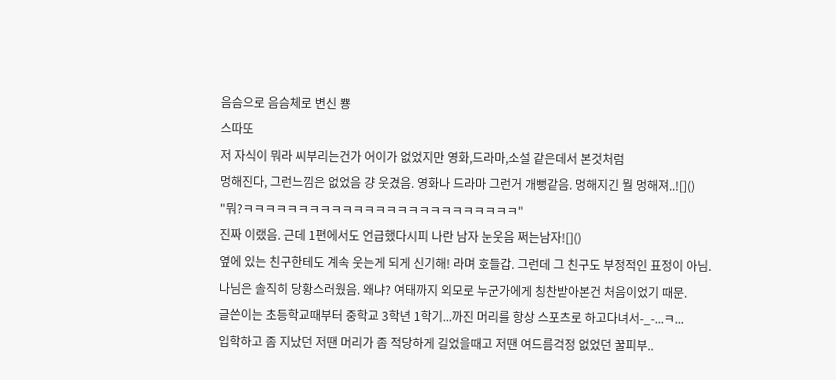음슴으로 음슴체로 변신 뿅
스따또
저 자식이 뭐라 씨부리는건가 어이가 없었지만 영화,드라마,소설 같은데서 본것처럼
멍해진다, 그런느낌은 없었음 걍 웃겼음. 영화나 드라마 그런거 개뻥같음. 멍해지긴 뭘 멍해져..![]()
"뭐?ㅋㅋㅋㅋㅋㅋㅋㅋㅋㅋㅋㅋㅋㅋㅋㅋㅋㅋㅋㅋㅋㅋㅋㅋㅋ"
진짜 이랬음. 근데 1편에서도 언급했다시피 나란 남자 눈웃음 쩌는남자![]()
옆에 있는 친구한테도 계속 웃는게 되게 신기해! 라며 호들갑. 그런데 그 친구도 부정적인 표정이 아님.
나님은 솔직히 당황스러웠음. 왜냐? 여태까지 외모로 누군가에게 칭찬받아본건 처음이었기 때문.
글쓴이는 초등학교때부터 중학교 3학년 1학기...까진 머리를 항상 스포츠로 하고다녀서-_-...ㅋ...
입학하고 좀 지났던 저땐 머리가 좀 적당하게 길었을때고 저땐 여드름걱정 없었던 꿀피부..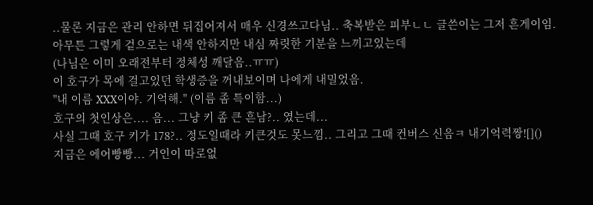..물론 지금은 관리 안하면 뒤집어져서 매우 신경쓰고다님.. 축복받은 피부ㄴㄴ 글쓴이는 그저 흔게이임.
아무튼 그렇게 겉으로는 내색 안하지만 내심 짜릿한 기분을 느끼고있는데
(나님은 이미 오래전부터 정체성 깨달음..ㅠㅠ)
이 호구가 목에 걸고있던 학생증을 꺼내보이며 나에게 내밀었음.
"내 이름 XXX이야. 기억해." (이름 좀 특이함...)
호구의 첫인상은.... 음... 그냥 키 좀 큰 흔남?.. 였는데...
사실 그때 호구 키가 178?.. 정도일때라 키큰것도 못느낌.. 그리고 그때 컨버스 신음ㅋ 내기억력짱![]()
지금은 에어빵빵... 거인이 따로없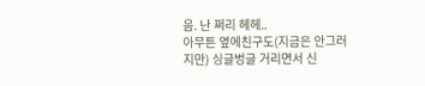음. 난 쩌리 헤헤..
아무튼 옆에친구도(지금은 안그러지만) 싱글벙글 거리면서 신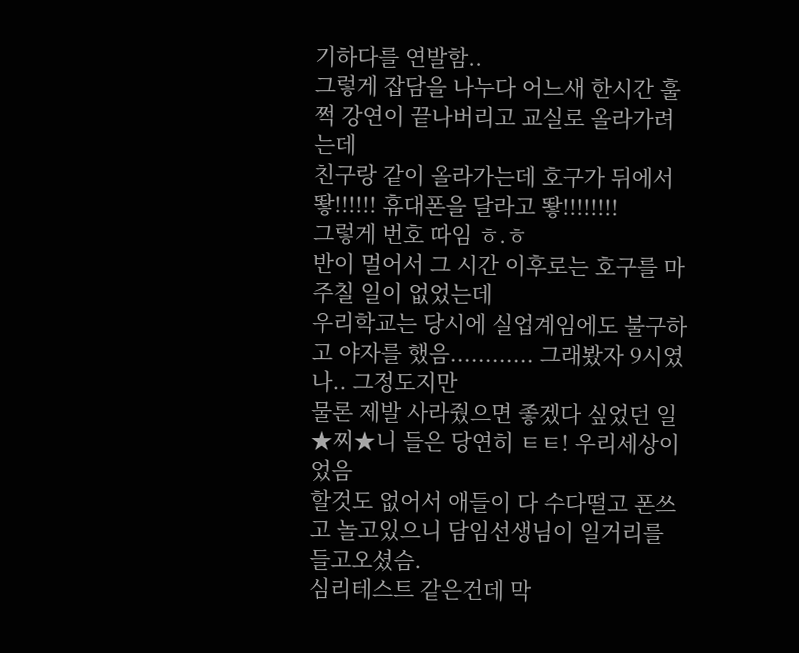기하다를 연발함..
그렇게 잡담을 나누다 어느새 한시간 훌쩍 강연이 끝나버리고 교실로 올라가려는데
친구랑 같이 올라가는데 호구가 뒤에서 뙇!!!!!! 휴대폰을 달라고 뙇!!!!!!!!
그렇게 번호 따임 ㅎ.ㅎ
반이 멀어서 그 시간 이후로는 호구를 마주칠 일이 없었는데
우리학교는 당시에 실업계임에도 불구하고 야자를 했음............ 그래봤자 9시였나.. 그정도지만
물론 제발 사라줬으면 좋겠다 싶었던 일★찌★니 들은 당연히 ㅌㅌ! 우리세상이었음
할것도 없어서 애들이 다 수다떨고 폰쓰고 놀고있으니 담임선생님이 일거리를 들고오셨슴.
심리테스트 같은건데 막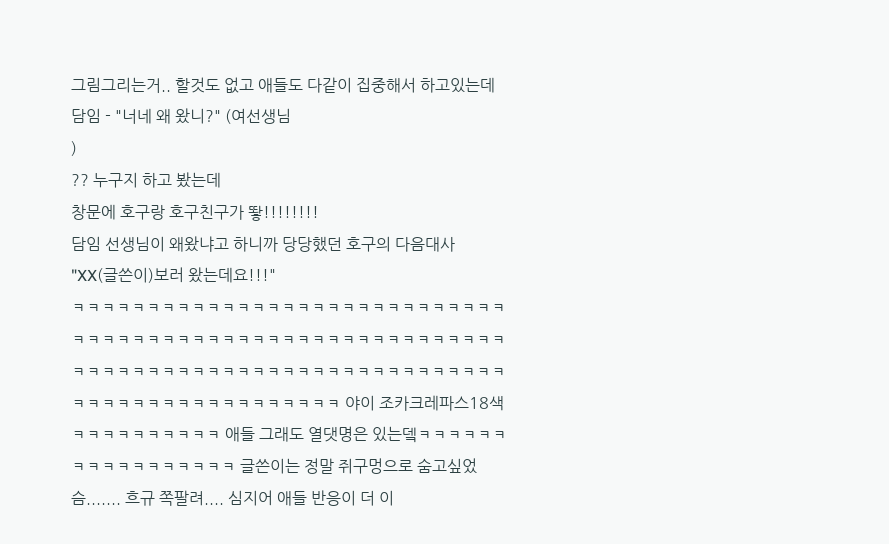그림그리는거.. 할것도 없고 애들도 다같이 집중해서 하고있는데
담임 - "너네 왜 왔니?" (여선생님
)
?? 누구지 하고 봤는데
창문에 호구랑 호구친구가 뙇!!!!!!!!
담임 선생님이 왜왔냐고 하니까 당당했던 호구의 다음대사
"XX(글쓴이)보러 왔는데요!!!"
ㅋㅋㅋㅋㅋㅋㅋㅋㅋㅋㅋㅋㅋㅋㅋㅋㅋㅋㅋㅋㅋㅋㅋㅋㅋㅋㅋㅋㅋㅋㅋㅋㅋㅋㅋㅋㅋㅋㅋㅋㅋㅋㅋㅋㅋㅋㅋㅋㅋㅋㅋㅋㅋㅋㅋㅋㅋㅋㅋㅋㅋㅋㅋㅋㅋㅋㅋㅋㅋㅋㅋㅋㅋㅋㅋㅋㅋㅋㅋㅋㅋㅋㅋㅋㅋㅋㅋㅋㅋㅋㅋㅋㅋㅋㅋㅋㅋㅋㅋㅋㅋㅋㅋㅋㅋ 야이 조카크레파스18색ㅋㅋㅋㅋㅋㅋㅋㅋㅋㅋ 애들 그래도 열댓명은 있는뎈ㅋㅋㅋㅋㅋㅋㅋㅋㅋㅋㅋㅋㅋㅋㅋㅋㅋ 글쓴이는 정말 쥐구멍으로 숨고싶었슴....... 흐규 쪽팔려.... 심지어 애들 반응이 더 이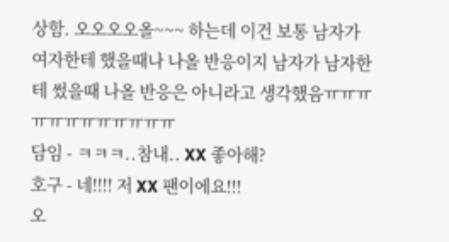상함. 오오오오올~~~ 하는데 이건 보통 남자가 여자한테 했을때나 나올 반응이지 남자가 남자한테 썼을때 나올 반응은 아니라고 생각했음ㅠㅠㅠㅠㅠㅠㅠㅠㅠㅠㅠㅠ
담임 - ㅋㅋㅋ..참내.. XX 좋아해?
호구 - 네!!!! 저 XX 팬이에요!!!
오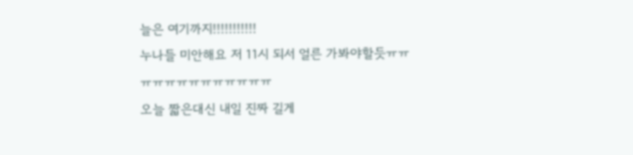늘은 여기까지!!!!!!!!!!!
누나들 미안해요 저 11시 되서 얼른 가봐야할듯ㅠㅠㅠㅠㅠㅠㅠㅠㅠㅠㅠㅠㅠ
오늘 짧은대신 내일 진짜 길게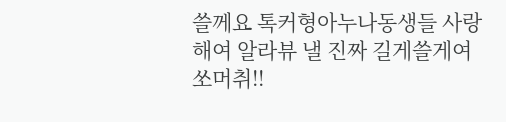쓸께요 톡커형아누나동생들 사랑해여 알라뷰 낼 진짜 길게쓸게여 쏘머취!!